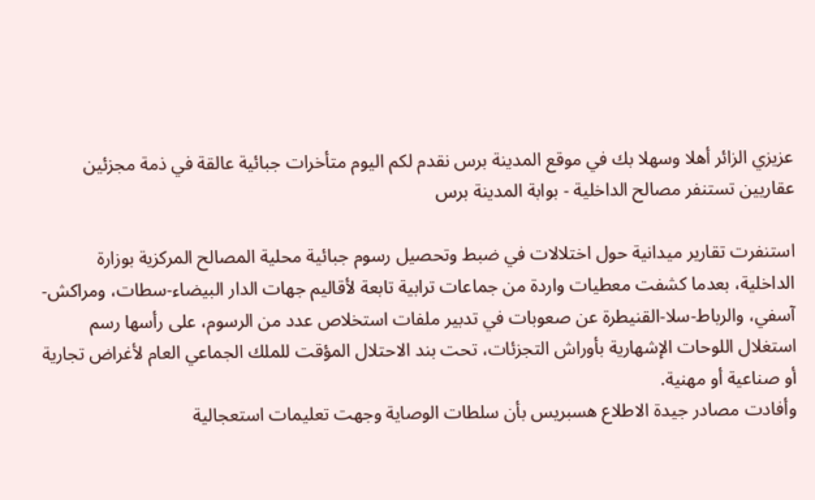عزيزي الزائر أهلا وسهلا بك في موقع المدينة برس نقدم لكم اليوم متأخرات جبائية عالقة في ذمة مجزئين عقاريين تستنفر مصالح الداخلية - بوابة المدينة برس

استنفرت تقارير ميدانية حول اختلالات في ضبط وتحصيل رسوم جبائية محلية المصالح المركزية بوزارة الداخلية، بعدما كشفت معطيات واردة من جماعات ترابية تابعة لأقاليم جهات الدار البيضاء-سطات، ومراكش-آسفي، والرباط-سلا-القنيطرة عن صعوبات في تدبير ملفات استخلاص عدد من الرسوم، على رأسها رسم استغلال اللوحات الإشهارية بأوراش التجزئات، تحت بند الاحتلال المؤقت للملك الجماعي العام لأغراض تجارية أو صناعية أو مهنية.
وأفادت مصادر جيدة الاطلاع هسبريس بأن سلطات الوصاية وجهت تعليمات استعجالية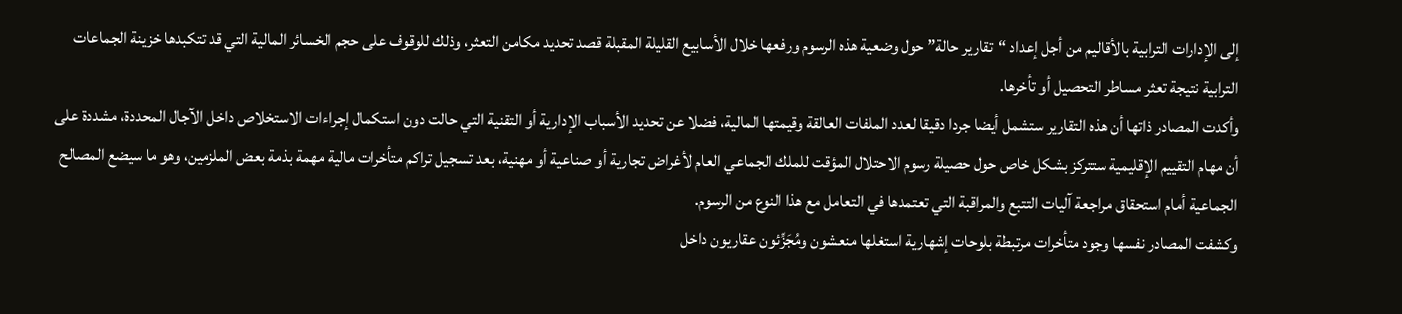إلى الإدارات الترابية بالأقاليم من أجل إعداد “تقارير حالة” حول وضعية هذه الرسوم ورفعها خلال الأسابيع القليلة المقبلة قصد تحديد مكامن التعثر، وذلك للوقوف على حجم الخسائر المالية التي قد تتكبدها خزينة الجماعات الترابية نتيجة تعثر مساطر التحصيل أو تأخرها.
وأكدت المصادر ذاتها أن هذه التقارير ستشمل أيضا جردا دقيقا لعدد الملفات العالقة وقيمتها المالية، فضلا عن تحديد الأسباب الإدارية أو التقنية التي حالت دون استكمال إجراءات الاستخلاص داخل الآجال المحددة، مشددة على أن مهام التقييم الإقليمية ستتركز بشكل خاص حول حصيلة رسوم الاحتلال المؤقت للملك الجماعي العام لأغراض تجارية أو صناعية أو مهنية، بعد تسجيل تراكم متأخرات مالية مهمة بذمة بعض الملزمين، وهو ما سيضع المصالح الجماعية أمام استحقاق مراجعة آليات التتبع والمراقبة التي تعتمدها في التعامل مع هذا النوع من الرسوم.
وكشفت المصادر نفسها وجود متأخرات مرتبطة بلوحات إشهارية استغلها منعشون ومُجَزِّئون عقاريون داخل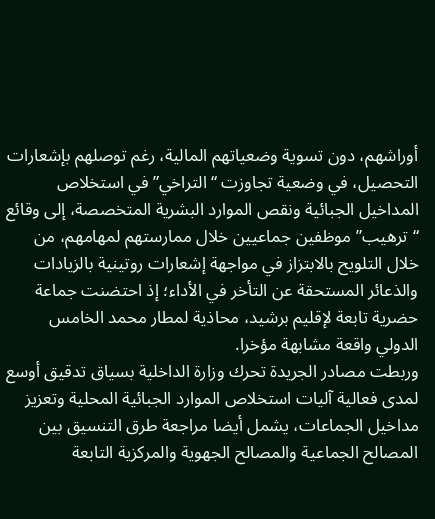أوراشهم، دون تسوية وضعياتهم المالية، رغم توصلهم بإشعارات التحصيل، في وضعية تجاوزت “التراخي” في استخلاص المداخيل الجبائية ونقص الموارد البشرية المتخصصة، إلى وقائع “ترهيب” موظفين جماعيين خلال ممارستهم لمهامهم، من خلال التلويح بالابتزاز في مواجهة إشعارات روتينية بالزيادات والذعائر المستحقة عن التأخر في الأداء؛ إذ احتضنت جماعة حضرية تابعة لإقليم برشيد، محاذية لمطار محمد الخامس الدولي واقعة مشابهة مؤخرا.
وربطت مصادر الجريدة تحرك وزارة الداخلية بسياق تدقيق أوسع لمدى فعالية آليات استخلاص الموارد الجبائية المحلية وتعزيز مداخيل الجماعات، يشمل أيضا مراجعة طرق التنسيق بين المصالح الجماعية والمصالح الجهوية والمركزية التابعة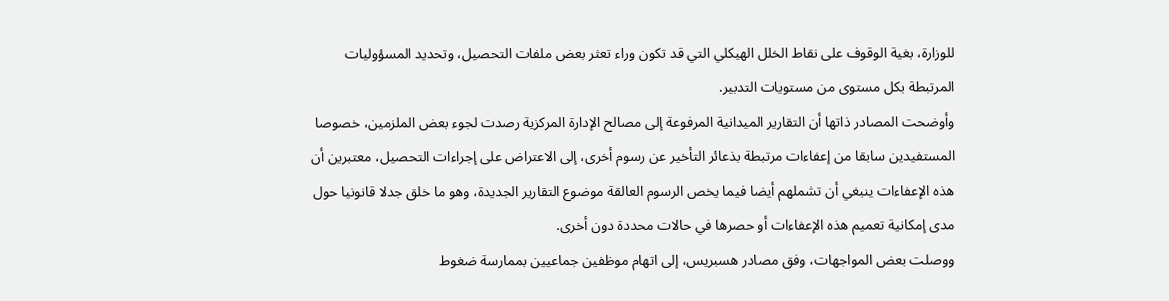للوزارة، بغية الوقوف على نقاط الخلل الهيكلي التي قد تكون وراء تعثر بعض ملفات التحصيل، وتحديد المسؤوليات المرتبطة بكل مستوى من مستويات التدبير.
وأوضحت المصادر ذاتها أن التقارير الميدانية المرفوعة إلى مصالح الإدارة المركزية رصدت لجوء بعض الملزمين، خصوصا المستفيدين سابقا من إعفاءات مرتبطة بذعائر التأخير عن رسوم أخرى، إلى الاعتراض على إجراءات التحصيل، معتبرين أن هذه الإعفاءات ينبغي أن تشملهم أيضا فيما يخص الرسوم العالقة موضوع التقارير الجديدة، وهو ما خلق جدلا قانونيا حول مدى إمكانية تعميم هذه الإعفاءات أو حصرها في حالات محددة دون أخرى.
ووصلت بعض المواجهات، وفق مصادر هسبريس، إلى اتهام موظفين جماعيين بممارسة ضغوط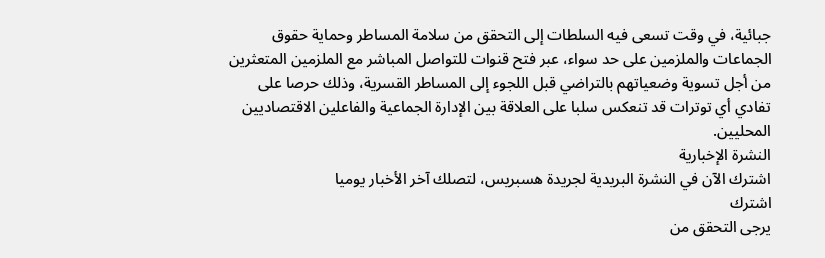جبائية، في وقت تسعى فيه السلطات إلى التحقق من سلامة المساطر وحماية حقوق الجماعات والملزمين على حد سواء، عبر فتح قنوات للتواصل المباشر مع الملزمين المتعثرين من أجل تسوية وضعياتهم بالتراضي قبل اللجوء إلى المساطر القسرية، وذلك حرصا على تفادي أي توترات قد تنعكس سلبا على العلاقة بين الإدارة الجماعية والفاعلين الاقتصاديين المحليين.
النشرة الإخبارية
اشترك الآن في النشرة البريدية لجريدة هسبريس، لتصلك آخر الأخبار يوميا
اشترك
يرجى التحقق من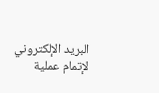البريد الإلكتروني
لإتمام عملية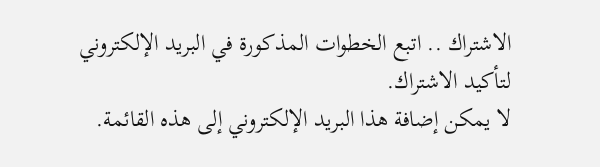الاشتراك .. اتبع الخطوات المذكورة في البريد الإلكتروني لتأكيد الاشتراك.
لا يمكن إضافة هذا البريد الإلكتروني إلى هذه القائمة.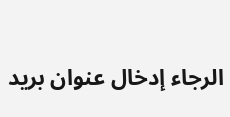الرجاء إدخال عنوان بريد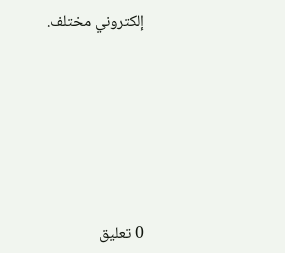إلكتروني مختلف.








0 تعليق